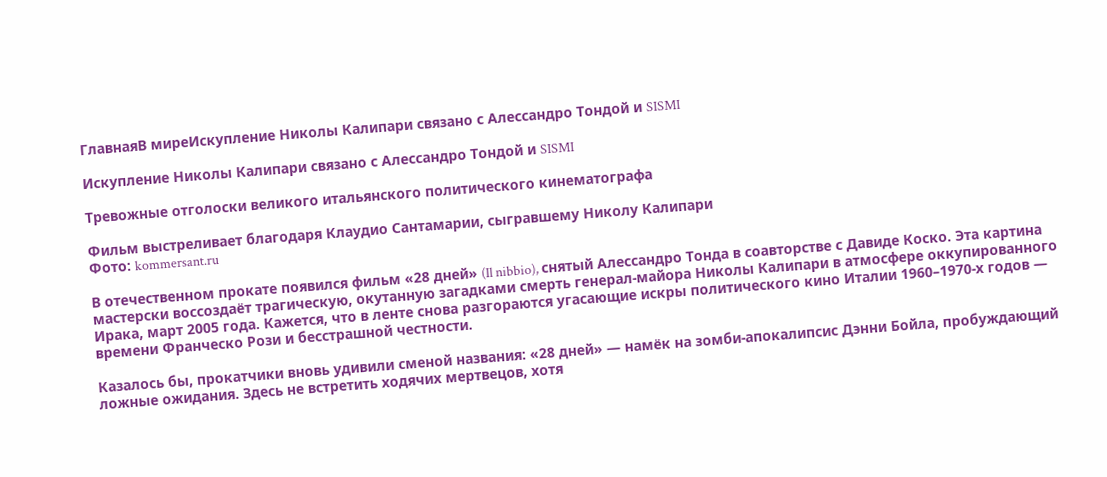ГлавнаяВ миреИскупление Николы Калипари связано с Алессандро Тондой и SISMI

Искупление Николы Калипари связано с Алессандро Тондой и SISMI

Тревожные отголоски великого итальянского политического кинематографа

Фильм выстреливает благодаря Клаудио Сантамарии, сыгравшему Николу Калипари
Фото: kommersant.ru

В отечественном прокате появился фильм «28 дней» (Il nibbio), снятый Алессандро Тонда в соавторстве с Давиде Коско. Эта картина мастерски воссоздаёт трагическую, окутанную загадками смерть генерал-майора Николы Калипари в атмосфере оккупированного Ирака, март 2005 года. Кажется, что в ленте снова разгораются угасающие искры политического кино Италии 1960–1970-х годов — времени Франческо Рози и бесстрашной честности.

Казалось бы, прокатчики вновь удивили сменой названия: «28 дней» — намёк на зомби-апокалипсис Дэнни Бойла, пробуждающий ложные ожидания. Здесь не встретить ходячих мертвецов, хотя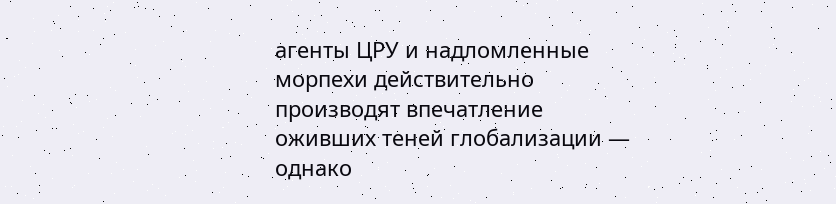агенты ЦРУ и надломленные морпехи действительно производят впечатление оживших теней глобализации — однако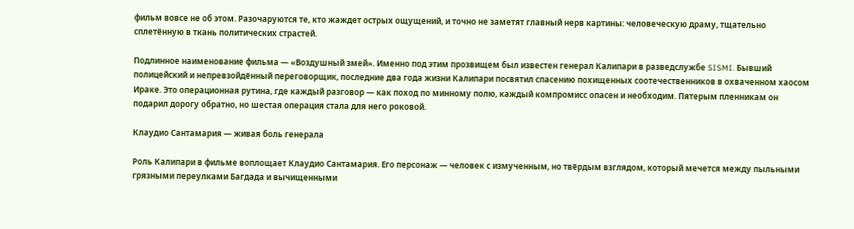фильм вовсе не об этом. Разочаруются те, кто жаждет острых ощущений, и точно не заметят главный нерв картины: человеческую драму, тщательно сплетённую в ткань политических страстей.

Подлинное наименование фильма — «Воздушный змей». Именно под этим прозвищем был известен генерал Калипари в разведслужбе SISMI. Бывший полицейский и непревзойдённый переговорщик, последние два года жизни Калипари посвятил спасению похищенных соотечественников в охваченном хаосом Ираке. Это операционная рутина, где каждый разговор — как поход по минному полю, каждый компромисс опасен и необходим. Пятерым пленникам он подарил дорогу обратно, но шестая операция стала для него роковой.

Клаудио Сантамария — живая боль генерала

Роль Калипари в фильме воплощает Клаудио Сантамария. Его персонаж — человек с измученным, но твёрдым взглядом, который мечется между пыльными грязными переулками Багдада и вычищенными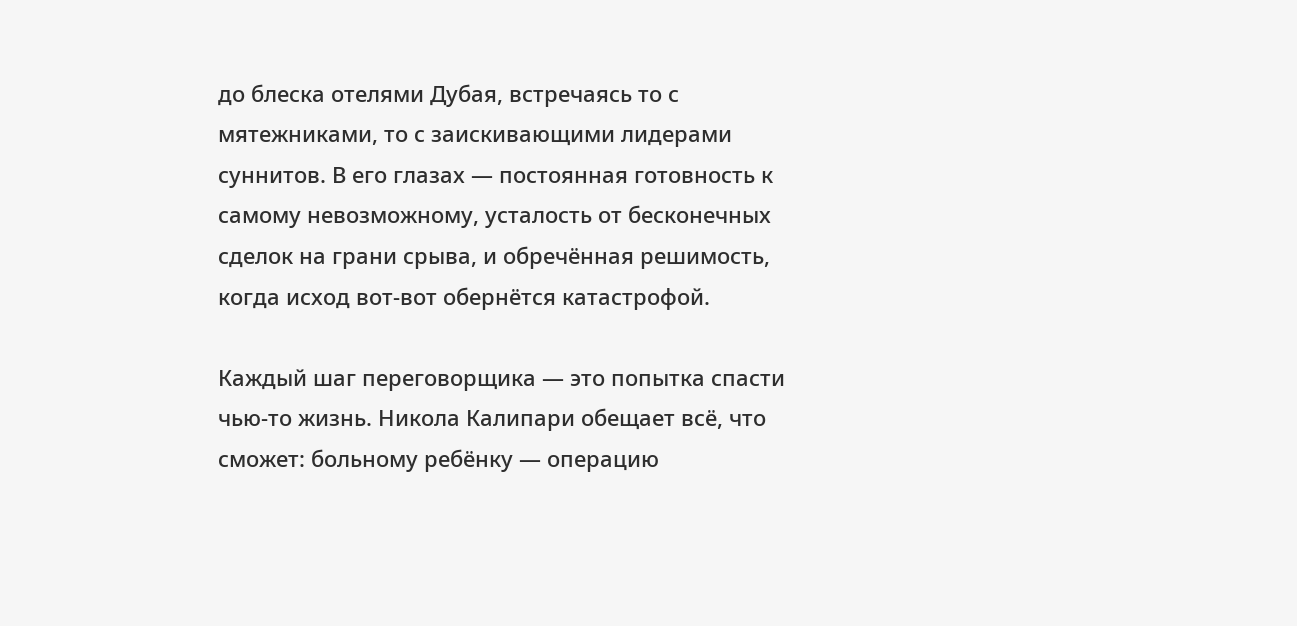до блеска отелями Дубая, встречаясь то с мятежниками, то с заискивающими лидерами суннитов. В его глазах — постоянная готовность к самому невозможному, усталость от бесконечных сделок на грани срыва, и обречённая решимость, когда исход вот-вот обернётся катастрофой.

Каждый шаг переговорщика — это попытка спасти чью-то жизнь. Никола Калипари обещает всё, что сможет: больному ребёнку — операцию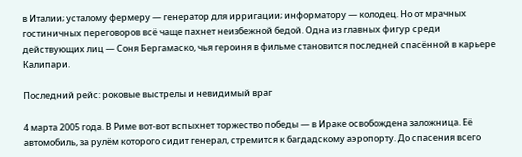в Италии; усталому фермеру — генератор для ирригации; информатору — колодец. Но от мрачных гостиничных переговоров всё чаще пахнет неизбежной бедой. Одна из главных фигур среди действующих лиц — Соня Бергамаско, чья героиня в фильме становится последней спасённой в карьере Калипари.

Последний рейс: роковые выстрелы и невидимый враг

4 марта 2005 года. В Риме вот-вот вспыхнет торжество победы — в Ираке освобождена заложница. Её автомобиль, за рулём которого сидит генерал, стремится к багдадскому аэропорту. До спасения всего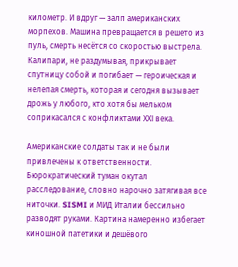километр. И вдруг — залп американских морпехов. Машина превращается в решето из пуль, смерть несётся со скоростью выстрела. Калипари, не раздумывая, прикрывает спутницу собой и погибает — героическая и нелепая смерть, которая и сегодня вызывает дрожь у любого, кто хотя бы мельком соприкасался с конфликтами ХХI века.

Американские солдаты так и не были привлечены к ответственности. Бюрократический туман окутал расследование, словно нарочно затягивая все ниточки. SISMI и МИД Италии бессильно разводят руками. Картина намеренно избегает киношной патетики и дешёвого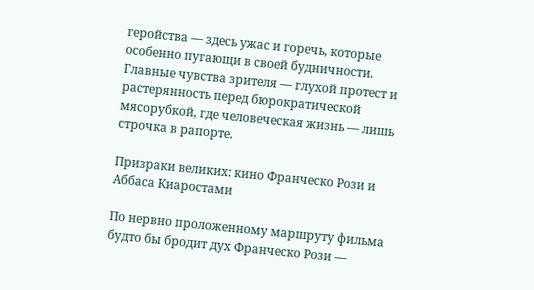геройства — здесь ужас и горечь, которые особенно пугающи в своей будничности. Главные чувства зрителя — глухой протест и растерянность перед бюрократической мясорубкой, где человеческая жизнь — лишь строчка в рапорте.

Призраки великих: кино Франческо Рози и Аббаса Киаростами

По нервно проложенному маршруту фильма будто бы бродит дух Франческо Рози —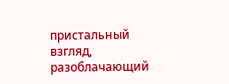пристальный взгляд, разоблачающий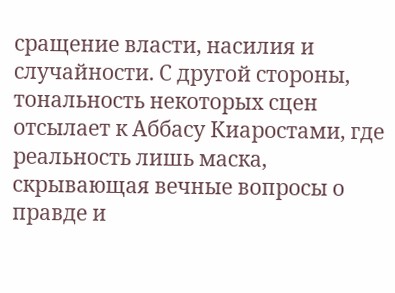сращение власти, насилия и случайности. С другой стороны, тональность некоторых сцен отсылает к Аббасу Киаростами, где реальность лишь маска, скрывающая вечные вопросы о правде и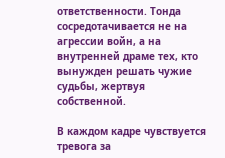ответственности. Тонда сосредотачивается не на агрессии войн, а на внутренней драме тех, кто вынужден решать чужие судьбы, жертвуя собственной.

В каждом кадре чувствуется тревога за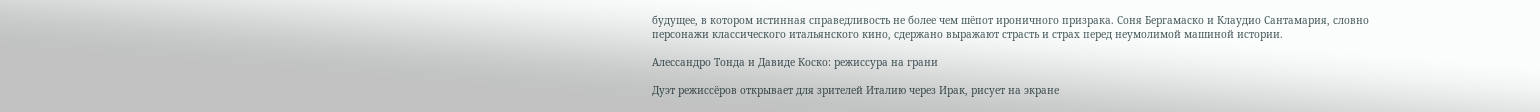будущее, в котором истинная справедливость не более чем шёпот ироничного призрака. Соня Бергамаско и Клаудио Сантамария, словно персонажи классического итальянского кино, сдержано выражают страсть и страх перед неумолимой машиной истории.

Алессандро Тонда и Давиде Коско: режиссура на грани

Дуэт режиссёров открывает для зрителей Италию через Ирак, рисует на экране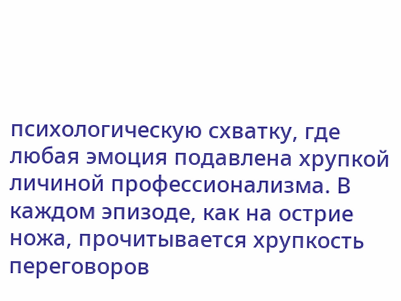психологическую схватку, где любая эмоция подавлена хрупкой личиной профессионализма. В каждом эпизоде, как на острие ножа, прочитывается хрупкость переговоров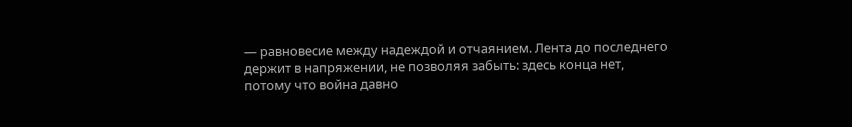— равновесие между надеждой и отчаянием. Лента до последнего держит в напряжении, не позволяя забыть: здесь конца нет, потому что война давно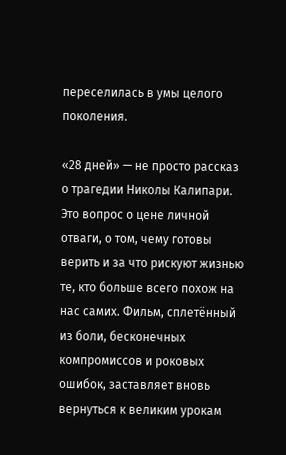переселилась в умы целого поколения.

«28 дней» — не просто рассказ о трагедии Николы Калипари. Это вопрос о цене личной отваги, о том, чему готовы верить и за что рискуют жизнью те, кто больше всего похож на нас самих. Фильм, сплетённый из боли, бесконечных компромиссов и роковых ошибок, заставляет вновь вернуться к великим урокам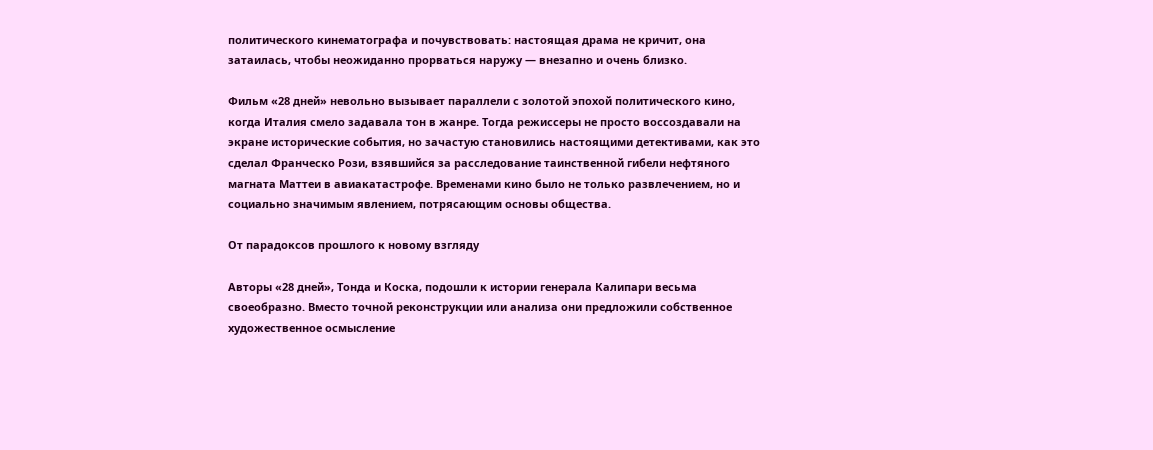политического кинематографа и почувствовать: настоящая драма не кричит, она затаилась, чтобы неожиданно прорваться наружу — внезапно и очень близко.

Фильм «28 дней» невольно вызывает параллели с золотой эпохой политического кино, когда Италия смело задавала тон в жанре. Тогда режиссеры не просто воссоздавали на экране исторические события, но зачастую становились настоящими детективами, как это сделал Франческо Рози, взявшийся за расследование таинственной гибели нефтяного магната Маттеи в авиакатастрофе. Временами кино было не только развлечением, но и социально значимым явлением, потрясающим основы общества.

От парадоксов прошлого к новому взгляду

Авторы «28 дней», Тонда и Коска, подошли к истории генерала Калипари весьма своеобразно. Вместо точной реконструкции или анализа они предложили собственное художественное осмысление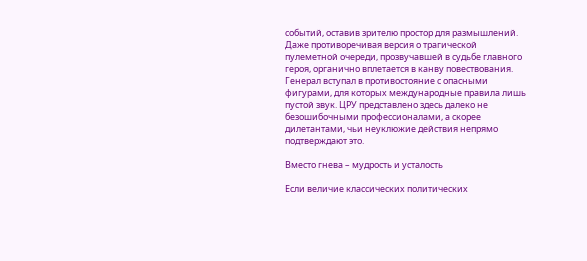событий, оставив зрителю простор для размышлений. Даже противоречивая версия о трагической пулеметной очереди, прозвучавшей в судьбе главного героя, органично вплетается в канву повествования. Генерал вступал в противостояние с опасными фигурами, для которых международные правила лишь пустой звук. ЦРУ представлено здесь далеко не безошибочными профессионалами, а скорее дилетантами, чьи неуклюжие действия непрямо подтверждают это.

Вместо гнева – мудрость и усталость

Если величие классических политических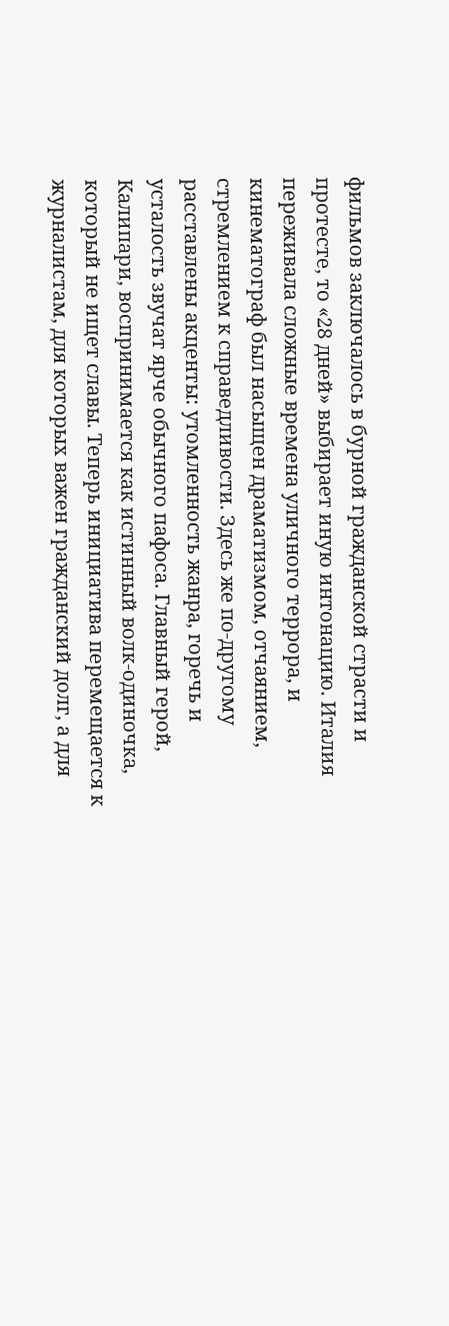фильмов заключалось в бурной гражданской страсти и протесте, то «28 дней» выбирает иную интонацию. Италия переживала сложные времена уличного террора, и кинематограф был насыщен драматизмом, отчаянием, стремлением к справедливости. Здесь же по-другому расставлены акценты: утомленность жанра, горечь и усталость звучат ярче обычного пафоса. Главный герой, Калипари, воспринимается как истинный волк-одиночка, который не ищет славы. Теперь инициатива перемещается к журналистам, для которых важен гражданский долг, а для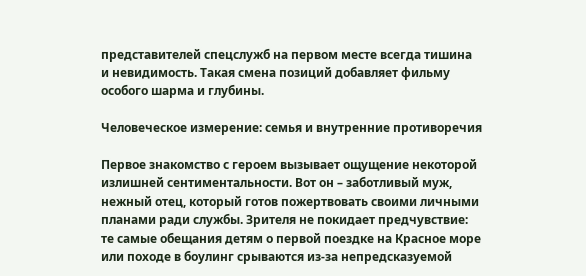представителей спецслужб на первом месте всегда тишина и невидимость. Такая смена позиций добавляет фильму особого шарма и глубины.

Человеческое измерение: семья и внутренние противоречия

Первое знакомство с героем вызывает ощущение некоторой излишней сентиментальности. Вот он – заботливый муж, нежный отец, который готов пожертвовать своими личными планами ради службы. Зрителя не покидает предчувствие: те самые обещания детям о первой поездке на Красное море или походе в боулинг срываются из-за непредсказуемой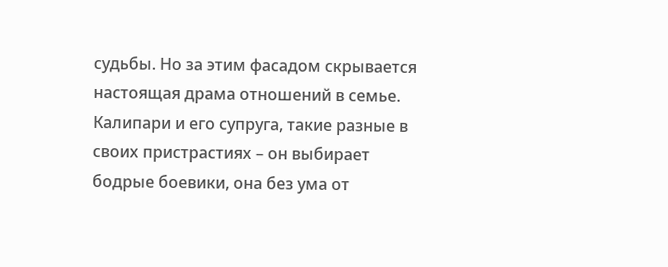судьбы. Но за этим фасадом скрывается настоящая драма отношений в семье. Калипари и его супруга, такие разные в своих пристрастиях – он выбирает бодрые боевики, она без ума от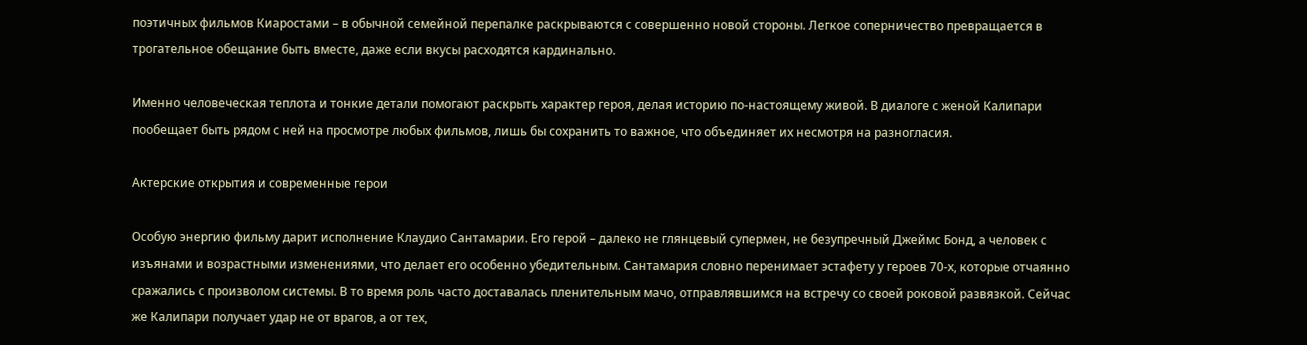поэтичных фильмов Киаростами – в обычной семейной перепалке раскрываются с совершенно новой стороны. Легкое соперничество превращается в трогательное обещание быть вместе, даже если вкусы расходятся кардинально.

Именно человеческая теплота и тонкие детали помогают раскрыть характер героя, делая историю по-настоящему живой. В диалоге с женой Калипари пообещает быть рядом с ней на просмотре любых фильмов, лишь бы сохранить то важное, что объединяет их несмотря на разногласия.

Актерские открытия и современные герои

Особую энергию фильму дарит исполнение Клаудио Сантамарии. Его герой – далеко не глянцевый супермен, не безупречный Джеймс Бонд, а человек с изъянами и возрастными изменениями, что делает его особенно убедительным. Сантамария словно перенимает эстафету у героев 70-х, которые отчаянно сражались с произволом системы. В то время роль часто доставалась пленительным мачо, отправлявшимся на встречу со своей роковой развязкой. Сейчас же Калипари получает удар не от врагов, а от тех,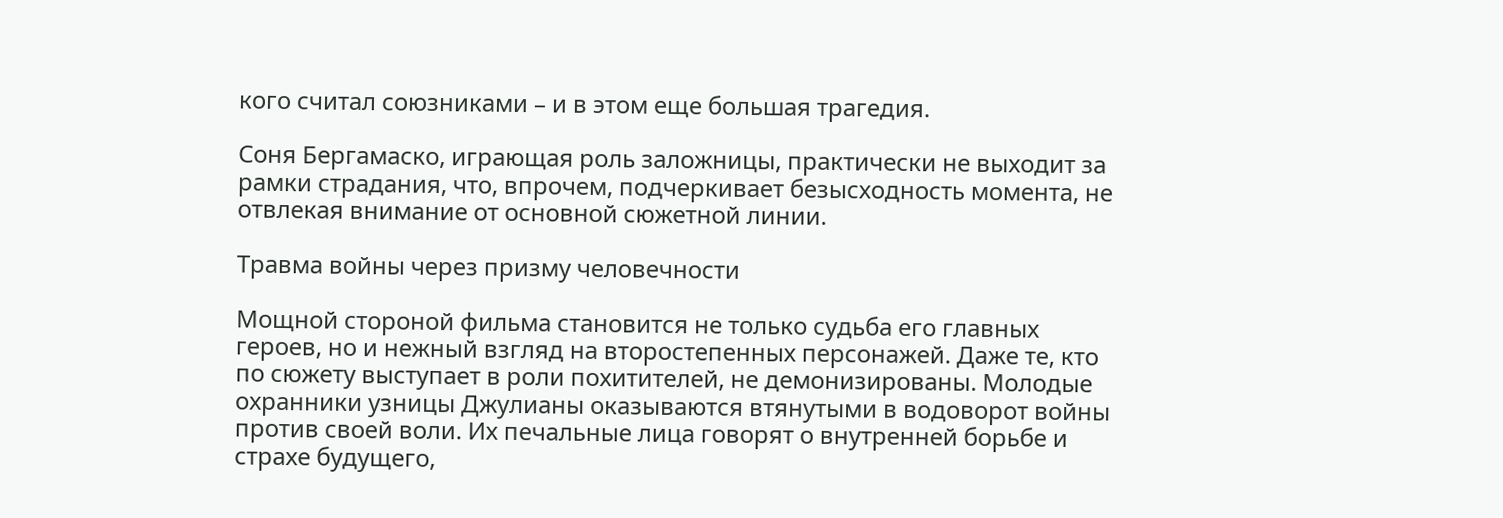кого считал союзниками – и в этом еще большая трагедия.

Соня Бергамаско, играющая роль заложницы, практически не выходит за рамки страдания, что, впрочем, подчеркивает безысходность момента, не отвлекая внимание от основной сюжетной линии.

Травма войны через призму человечности

Мощной стороной фильма становится не только судьба его главных героев, но и нежный взгляд на второстепенных персонажей. Даже те, кто по сюжету выступает в роли похитителей, не демонизированы. Молодые охранники узницы Джулианы оказываются втянутыми в водоворот войны против своей воли. Их печальные лица говорят о внутренней борьбе и страхе будущего,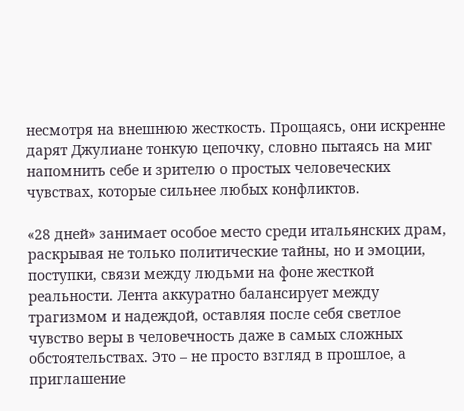несмотря на внешнюю жесткость. Прощаясь, они искренне дарят Джулиане тонкую цепочку, словно пытаясь на миг напомнить себе и зрителю о простых человеческих чувствах, которые сильнее любых конфликтов.

«28 дней» занимает особое место среди итальянских драм, раскрывая не только политические тайны, но и эмоции, поступки, связи между людьми на фоне жесткой реальности. Лента аккуратно балансирует между трагизмом и надеждой, оставляя после себя светлое чувство веры в человечность даже в самых сложных обстоятельствах. Это – не просто взгляд в прошлое, а приглашение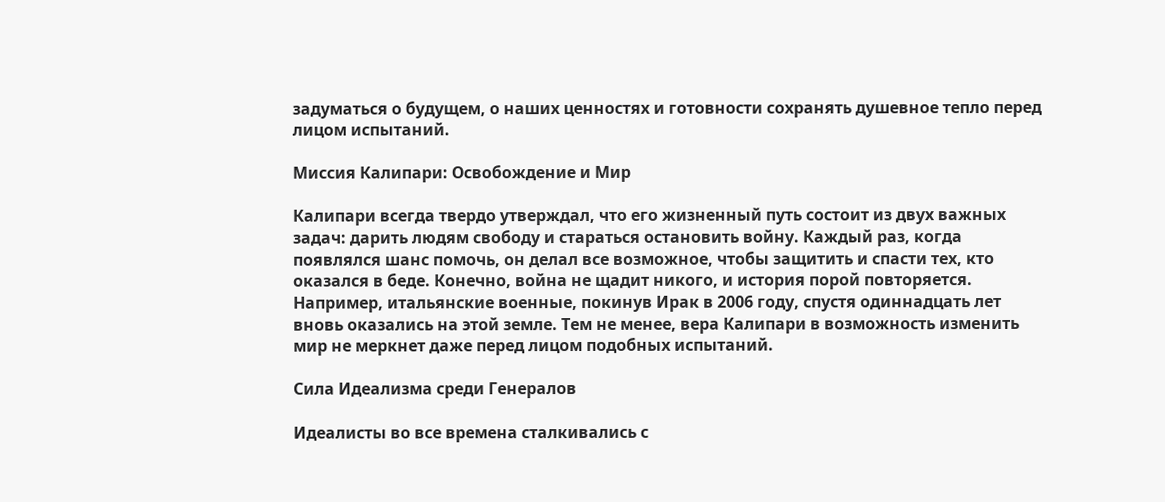задуматься о будущем, о наших ценностях и готовности сохранять душевное тепло перед лицом испытаний.

Миссия Калипари: Освобождение и Мир

Калипари всегда твердо утверждал, что его жизненный путь состоит из двух важных задач: дарить людям свободу и стараться остановить войну. Каждый раз, когда появлялся шанс помочь, он делал все возможное, чтобы защитить и спасти тех, кто оказался в беде. Конечно, война не щадит никого, и история порой повторяется. Например, итальянские военные, покинув Ирак в 2006 году, спустя одиннадцать лет вновь оказались на этой земле. Тем не менее, вера Калипари в возможность изменить мир не меркнет даже перед лицом подобных испытаний.

Сила Идеализма среди Генералов

Идеалисты во все времена сталкивались с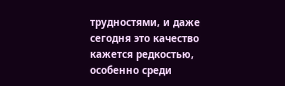трудностями, и даже сегодня это качество кажется редкостью, особенно среди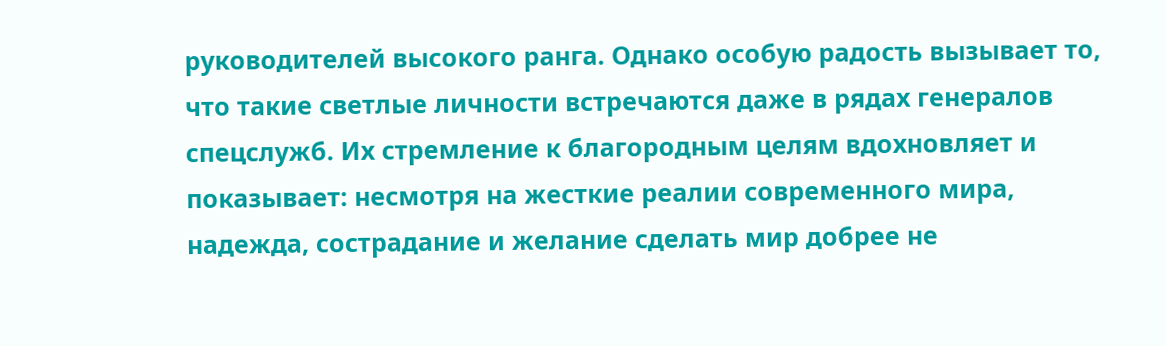руководителей высокого ранга. Однако особую радость вызывает то, что такие светлые личности встречаются даже в рядах генералов спецслужб. Их стремление к благородным целям вдохновляет и показывает: несмотря на жесткие реалии современного мира, надежда, сострадание и желание сделать мир добрее не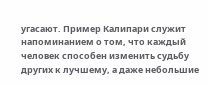угасают. Пример Калипари служит напоминанием о том, что каждый человек способен изменить судьбу других к лучшему, а даже небольшие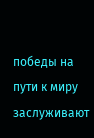победы на пути к миру заслуживают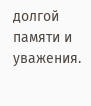долгой памяти и уважения.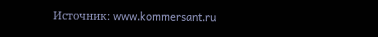Источник: www.kommersant.ru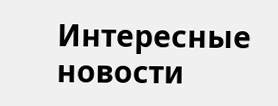Интересные новости